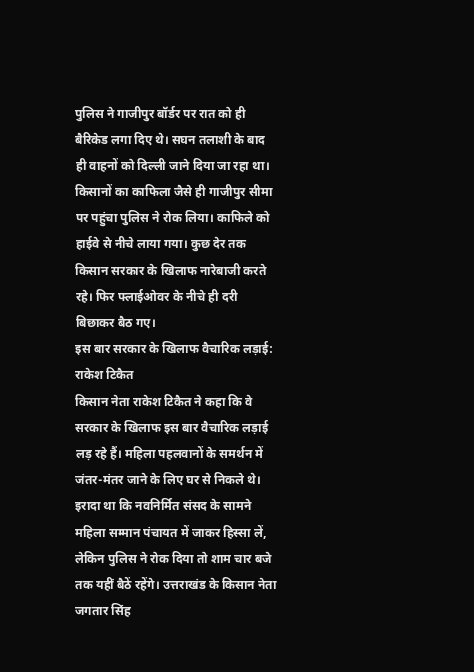पुलिस ने गाजीपुर बॉर्डर पर रात को ही बैरिकेड लगा दिए थे। सघन तलाशी के बाद ही वाहनों को दिल्ली जाने दिया जा रहा था। किसानों का काफिला जैसे ही गाजीपुर सीमा पर पहुंचा पुलिस ने रोक लिया। काफिले को हाईवे से नीचे लाया गया। कुछ देर तक किसान सरकार के खिलाफ नारेबाजी करते रहे। फिर फ्लाईओवर के नीचे ही दरी बिछाकर बैठ गए।
इस बार सरकार के खिलाफ वैचारिक लड़ाई: राकेश टिकैत
किसान नेता राकेश टिकैत ने कहा कि वे सरकार के खिलाफ इस बार वैचारिक लड़ाई लड़ रहे हैं। महिला पहलवानों के समर्थन में जंतर-मंतर जाने के लिए घर से निकले थे। इरादा था कि नवनिर्मित संसद के सामने महिला सम्मान पंचायत में जाकर हिस्सा लें, लेकिन पुलिस ने रोक दिया तो शाम चार बजे तक यहीं बैठें रहेंगे। उत्तराखंड के किसान नेता जगतार सिंह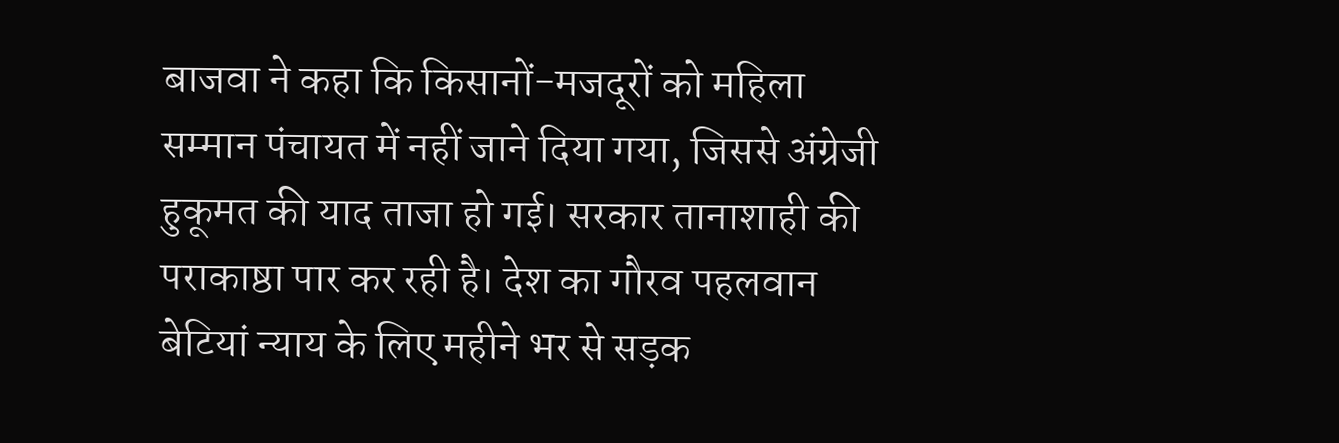बाजवा ने कहा कि किसानों-मजदूरों को महिला सम्मान पंचायत में नहीं जाने दिया गया, जिससे अंग्रेजी हुकूमत की याद ताजा हो गई। सरकार तानाशाही की पराकाष्ठा पार कर रही है। देश का गौरव पहलवान बेटियां न्याय के लिए महीने भर से सड़क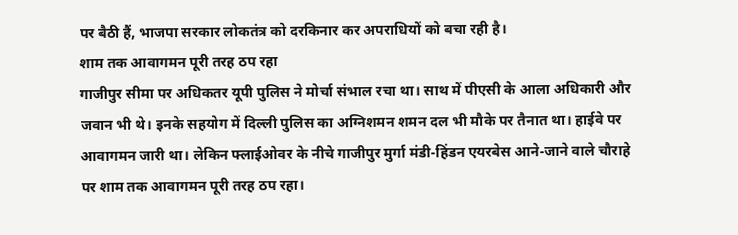पर बैठी हैं, भाजपा सरकार लोकतंत्र को दरकिनार कर अपराधियों को बचा रही है।
शाम तक आवागमन पूरी तरह ठप रहा
गाजीपुर सीमा पर अधिकतर यूपी पुलिस ने मोर्चा संभाल रचा था। साथ में पीएसी के आला अधिकारी और जवान भी थे। इनके सहयोग में दिल्ली पुलिस का अग्निशमन शमन दल भी मौके पर तैनात था। हाईवे पर आवागमन जारी था। लेकिन फ्लाईओवर के नीचे गाजीपुर मुर्गा मंडी-हिंडन एयरबेस आने-जाने वाले चौराहे पर शाम तक आवागमन पूरी तरह ठप रहा।